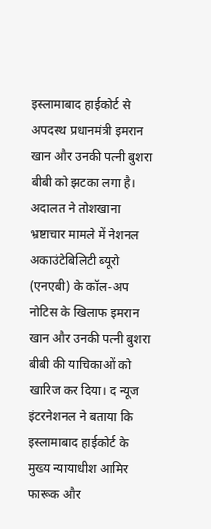इस्लामाबाद हाईकोर्ट से अपदस्थ प्रधानमंत्री इमरान खान और उनकी पत्नी बुशरा बीबी को झटका लगा है। अदालत ने तोशखाना भ्रष्टाचार मामले में नेशनल अकाउंटेबिलिटी ब्यूरो (एनएबी) के कॉल-अप नोटिस के खिलाफ इमरान खान और उनकी पत्नी बुशरा बीबी की याचिकाओं को खारिज कर दिया। द न्यूज इंटरनेशनल ने बताया कि इस्लामाबाद हाईकोर्ट के मुख्य न्यायाधीश आमिर फारूक और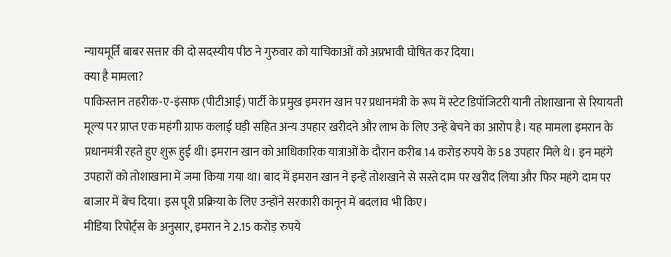न्यायमूर्ति बाबर सत्तार की दो सदस्यीय पीठ ने गुरुवार को याचिकाओं को अप्रभावी घोषित कर दिया।
क्या है मामला?
पाकिस्तान तहरीक-ए-इंसाफ (पीटीआई) पार्टी के प्रमुख इमरान खान पर प्रधानमंत्री के रूप में स्टेट डिपॉजिटरी यानी तोशाखाना से रियायती मूल्य पर प्राप्त एक महंगी ग्राफ कलाई घड़ी सहित अन्य उपहार खरीदने और लाभ के लिए उन्हें बेचने का आरोप है। यह मामला इमरान के प्रधानमंत्री रहते हुए शुरू हुई थी। इमरान खान को आधिकारिक यात्राओं के दौरान करीब 14 करोड़ रुपये के 58 उपहार मिले थे। इन महंगे उपहारों को तोशाखाना में जमा किया गया था। बाद में इमरान खान ने इन्हें तोशखाने से सस्ते दाम पर खरीद लिया और फिर महंगे दाम पर बाजार में बेच दिया। इस पूरी प्रक्रिया के लिए उन्होंने सरकारी कानून में बदलाव भी किए।
मीडिया रिपोर्ट्स के अनुसार, इमरान ने 2.15 करोड़ रुपये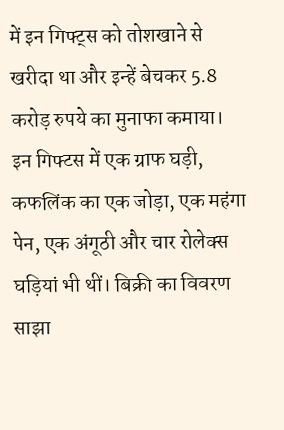में इन गिफ्ट्स को तोशखाने से खरीदा था और इन्हें बेचकर 5.8 करोड़ रुपये का मुनाफा कमाया। इन गिफ्टस में एक ग्राफ घड़ी, कफलिंक का एक जोड़ा, एक महंगा पेन, एक अंगूठी और चार रोलेक्स घड़ियां भी थीं। बिक्री का विवरण साझा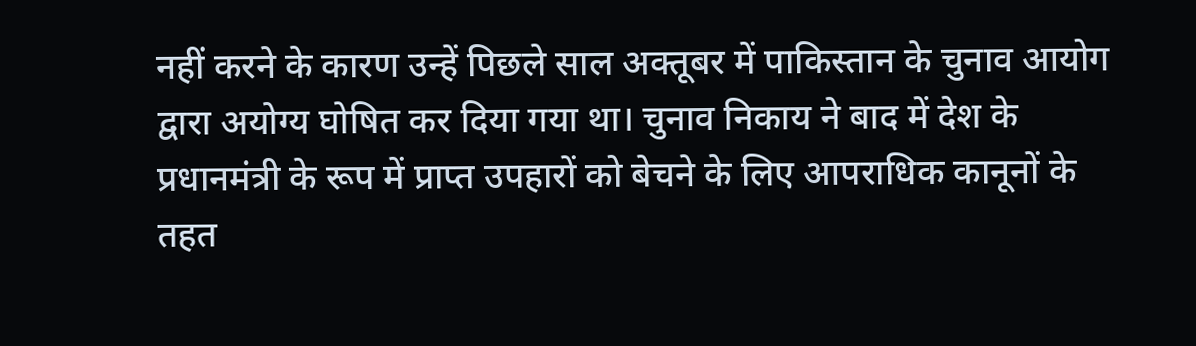नहीं करने के कारण उन्हें पिछले साल अक्तूबर में पाकिस्तान के चुनाव आयोग द्वारा अयोग्य घोषित कर दिया गया था। चुनाव निकाय ने बाद में देश के प्रधानमंत्री के रूप में प्राप्त उपहारों को बेचने के लिए आपराधिक कानूनों के तहत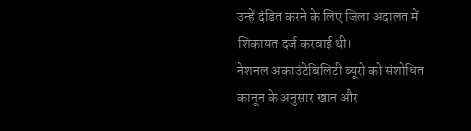उन्हें दंडित करने के लिए जिला अदालत में शिकायत दर्ज करवाई थी।
नेशनल अकाउंटेबिलिटी ब्यूरो को संशोधित कानून के अनुसार खान और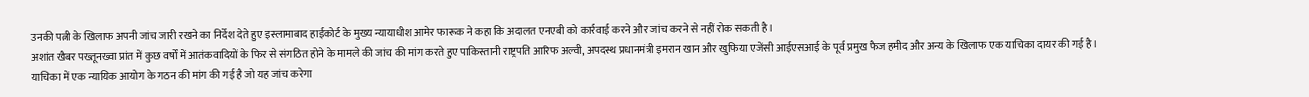उनकी पत्नी के खिलाफ अपनी जांच जारी रखने का निर्देश देते हुए इस्लामाबाद हाईकोर्ट के मुख्य न्यायाधीश आमेर फारूक ने कहा कि अदालत एनएबी को कार्रवाई करने और जांच करने से नहीं रोक सकती है।
अशांत खैबर पख्तूनख्वा प्रांत में कुछ वर्षों में आतंकवादियों के फिर से संगठित होने के मामले की जांच की मांग करते हुए पाकिस्तानी राष्ट्रपति आरिफ अल्वी, अपदस्थ प्रधानमंत्री इमरान खान और खुफिया एजेंसी आईएसआई के पूर्व प्रमुख फैज हमीद और अन्य के खिलाफ एक याचिका दायर की गई है। याचिका में एक न्यायिक आयोग के गठन की मांग की गई है जो यह जांच करेगा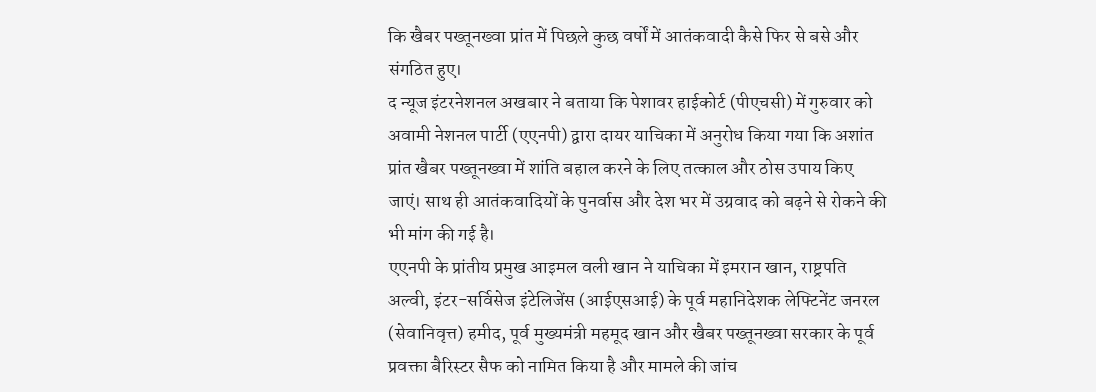कि खैबर पख्तूनख्वा प्रांत में पिछले कुछ वर्षों में आतंकवादी कैसे फिर से बसे और संगठित हुए।
द न्यूज इंटरनेशनल अखबार ने बताया कि पेशावर हाईकोर्ट (पीएचसी) में गुरुवार को अवामी नेशनल पार्टी (एएनपी) द्वारा दायर याचिका में अनुरोध किया गया कि अशांत प्रांत खैबर पख्तूनख्वा में शांति बहाल करने के लिए तत्काल और ठोस उपाय किए जाएं। साथ ही आतंकवादियों के पुनर्वास और देश भर में उग्रवाद को बढ़ने से रोकने की भी मांग की गई है।
एएनपी के प्रांतीय प्रमुख आइमल वली खान ने याचिका में इमरान खान, राष्ट्रपति अल्वी, इंटर-सर्विसेज इंटेलिजेंस (आईएसआई) के पूर्व महानिदेशक लेफ्टिनेंट जनरल (सेवानिवृत्त) हमीद, पूर्व मुख्यमंत्री महमूद खान और खैबर पख्तूनख्वा सरकार के पूर्व प्रवक्ता बैरिस्टर सैफ को नामित किया है और मामले की जांच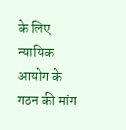के लिए न्यायिक आयोग के गठन की मांग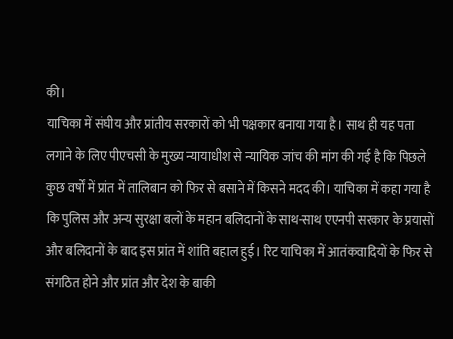की।
याचिका में संघीय और प्रांतीय सरकारों को भी पक्षकार बनाया गया है। साथ ही यह पता लगाने के लिए पीएचसी के मुख्य न्यायाधीश से न्यायिक जांच की मांग की गई है कि पिछले कुछ वर्षों में प्रांत में तालिबान को फिर से बसाने में किसने मदद की। याचिका में कहा गया है कि पुलिस और अन्य सुरक्षा बलों के महान बलिदानों के साथ-साथ एएनपी सरकार के प्रयासों और बलिदानों के बाद इस प्रांत में शांति बहाल हुई। रिट याचिका में आतंकवादियों के फिर से संगठित होने और प्रांत और देश के बाकी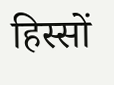हिस्सों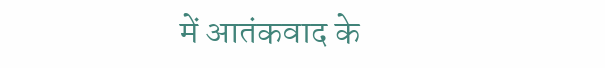में आतंकवाद के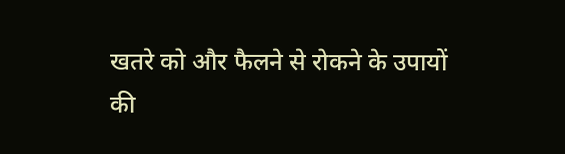खतरे को और फैलने से रोकने के उपायों की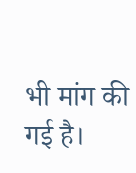भी मांग की गई है।